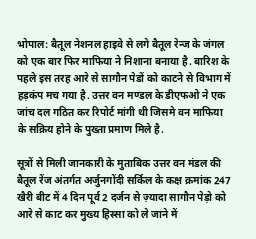भोपाल: बैतूल नेशनल हाइवे से लगे बैतूल रेन्ज के जंगल को एक बार फिर माफिया ने निशाना बनाया है. बारिश के पहले इस तरह आरे से सागौन पेडों को काटने से विभाग में हड़कंप मच गया है. उत्तर वन मण्डल के डीएफओ ने एक जांच दल गठित कर रिपोर्ट मांगी थी जिसमे वन माफिया के सक्रिय होने के पुख्ता प्रमाण मिले है.

सूत्रों से मिली जानकारी के मुताबिक उत्तर वन मंडल की बैतूल रेंज अंतर्गत अर्जुनगोंदी सर्किल के कक्ष क्रमांक 247 खैरी बीट में 4 दिन पूर्व 2 दर्जन से ज़्यादा सागौन पेड़ो को आरे से काट कर मुख्य हिस्सा को ले जाने में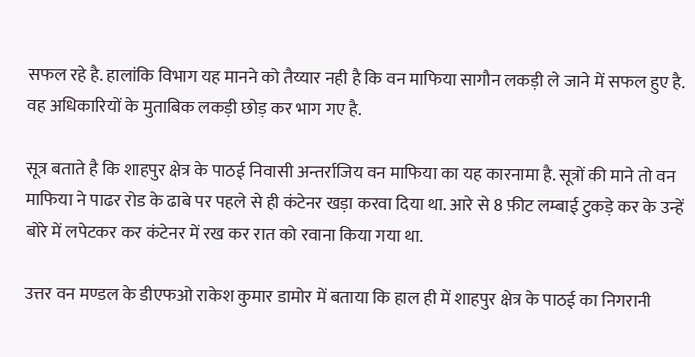सफल रहे है. हालांकि विभाग यह मानने को तैय्यार नही है कि वन माफिया सागौन लकड़ी ले जाने में सफल हुए है. वह अधिकारियों के मुताबिक लकड़ी छोड़ कर भाग गए है.

सूत्र बताते है कि शाहपुर क्षेत्र के पाठई निवासी अन्तर्राजिय वन माफिया का यह कारनामा है. सूत्रों की माने तो वन माफिया ने पाढर रोड के ढाबे पर पहले से ही कंटेनर खड़ा करवा दिया था. आरे से 8 फ़ीट लम्बाई टुकड़े कर के उन्हें बोरे में लपेटकर कर कंटेनर में रख कर रात को रवाना किया गया था.

उत्तर वन मण्डल के डीएफओ राकेश कुमार डामोर में बताया कि हाल ही में शाहपुर क्षेत्र के पाठई का निगरानी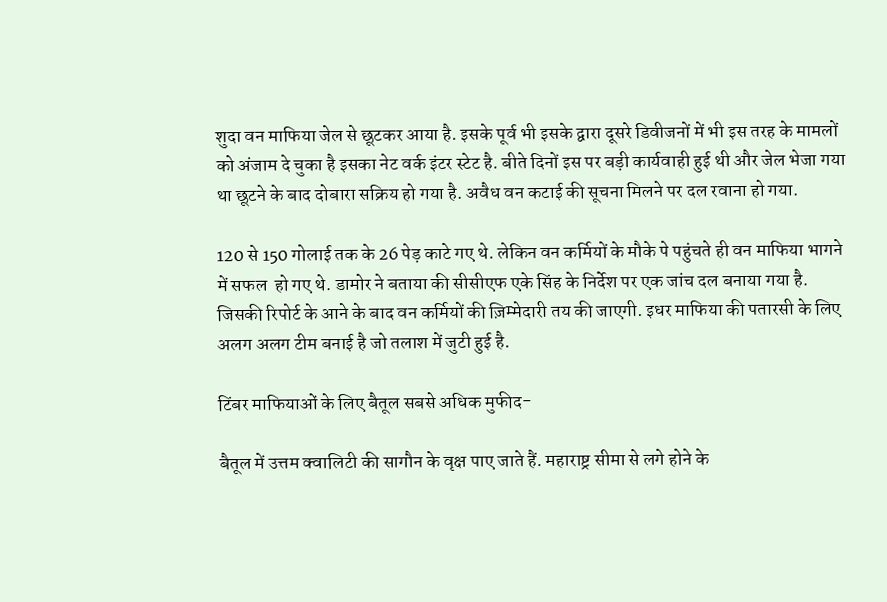शुदा वन माफिया जेल से छूटकर आया है. इसके पूर्व भी इसके द्वारा दूसरे डिवीजनों में भी इस तरह के मामलों को अंजाम दे चुका है इसका नेट वर्क इंटर स्टेट है. बीते दिनों इस पर बड़ी कार्यवाही हुई थी और जेल भेजा गया था छूटने के बाद दोबारा सक्रिय हो गया है. अवैध वन कटाई की सूचना मिलने पर दल रवाना हो गया.

120 से 150 गोलाई तक के 26 पेड़ काटे गए थे. लेकिन वन कर्मियों के मौके पे पहुंचते ही वन माफिया भागने में सफल  हो गए थे. डामोर ने बताया की सीसीएफ एके सिंह के निर्देश पर एक जांच दल बनाया गया है. जिसकी रिपोर्ट के आने के बाद वन कर्मियों की ज़िम्मेदारी तय की जाएगी. इधर माफिया की पतारसी के लिए अलग अलग टीम बनाई है जो तलाश में जुटी हुई है.

टिंबर माफियाओं के लिए बैतूल सबसे अधिक मुफीद-

बैतूल में उत्तम क्वालिटी की सागौन के वृक्ष पाए जाते हैं. महाराष्ट्र सीमा से लगे होने के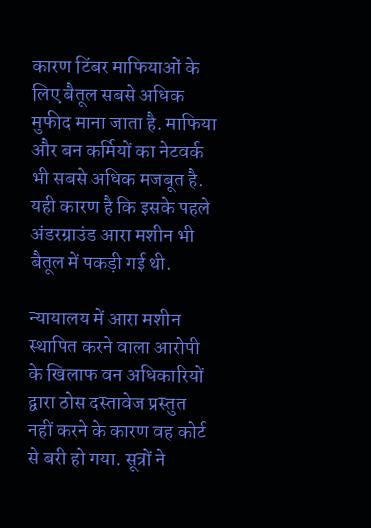कारण टिंबर माफियाओं के लिए बैतूल सबसे अधिक मुफीद माना जाता है. माफिया और बन कर्मियों का नेटवर्क भी सबसे अधिक मजबूत है. यही कारण है कि इसके पहले अंडरग्राउंड आरा मशीन भी बैतूल में पकड़ी गई थी.

न्यायालय में आरा मशीन स्थापित करने वाला आरोपी के खिलाफ वन अधिकारियों द्वारा ठोस दस्तावेज प्रस्तुत नहीं करने के कारण वह कोर्ट से बरी हो गया. सूत्रों ने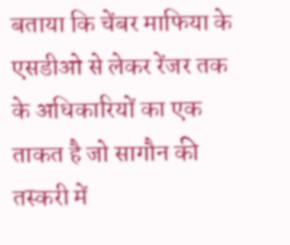बताया कि चेंबर माफिया के एसडीओ से लेकर रेंजर तक के अधिकारियों का एक ताकत है जो सागौन की तस्करी में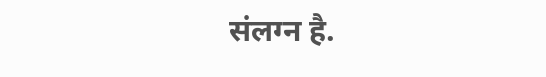संलग्न है.